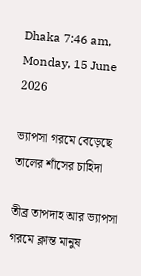Dhaka 7:46 am, Monday, 15 June 2026

ভ্যাপসা গরমে বেড়েছে তালের শাঁসের চাহিদা

তীব্র তাপদাহ আর ভ্যাপসা গরমে ক্লান্ত মানুষ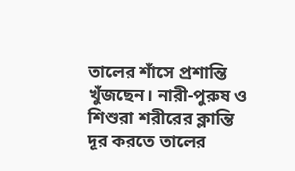তালের শাঁসে প্রশান্তি খুঁজছেন। নারী-পুরুষ ও শিশুরা শরীরের ক্লান্তি দূর করতে তালের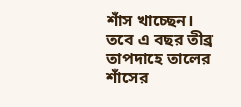শাঁস খাচ্ছেন। তবে এ বছর তীব্র তাপদাহে তালের শাঁসের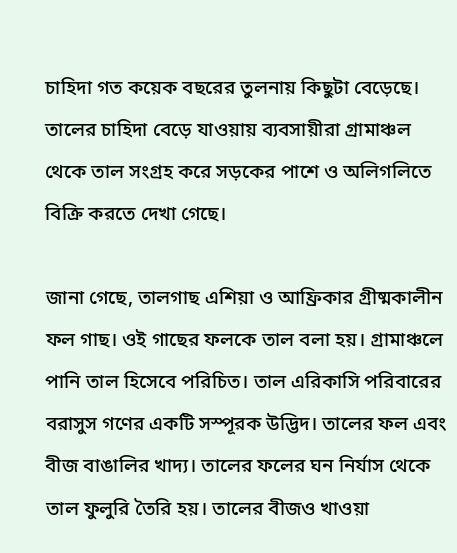চাহিদা গত কয়েক বছরের তুলনায় কিছুটা বেড়েছে। তালের চাহিদা বেড়ে যাওয়ায় ব্যবসায়ীরা গ্রামাঞ্চল থেকে তাল সংগ্রহ করে সড়কের পাশে ও অলিগলিতে বিক্রি করতে দেখা গেছে।

জানা গেছে, তালগাছ এশিয়া ও আফ্রিকার গ্রীষ্মকালীন ফল গাছ। ওই গাছের ফলকে তাল বলা হয়। গ্রামাঞ্চলে পানি তাল হিসেবে পরিচিত। তাল এরিকাসি পরিবারের বরাসুস গণের একটি সস্পূরক উদ্ভিদ। তালের ফল এবং বীজ বাঙালির খাদ্য। তালের ফলের ঘন নির্যাস থেকে তাল ফুলুরি তৈরি হয়। তালের বীজও খাওয়া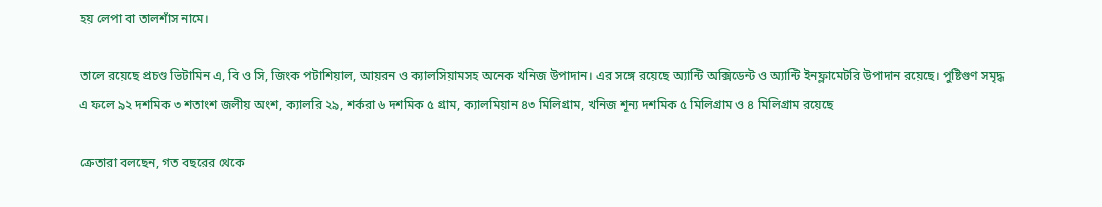হয় লেপা বা তালশাঁস নামে।

তালে রয়েছে প্রচণ্ড ভিটামিন এ, বি ও সি, জিংক পটাশিয়াল, আয়রন ও ক্যালসিয়ামসহ অনেক খনিজ উপাদান। এর সঙ্গে রয়েছে অ্যান্টি অক্সিডেন্ট ও অ্যান্টি ইনফ্লামেটরি উপাদান রয়েছে। পুষ্টিগুণ সমৃদ্ধ এ ফলে ৯২ দশমিক ৩ শতাংশ জলীয় অংশ, ক্যালরি ২৯, শর্করা ৬ দশমিক ৫ গ্রাম, ক্যালমিয়ান ৪৩ মিলিগ্রাম, খনিজ শূন্য দশমিক ৫ মিলিগ্রাম ও ৪ মিলিগ্রাম রয়েছে

ক্রেতারা বলছেন, গত বছরের থেকে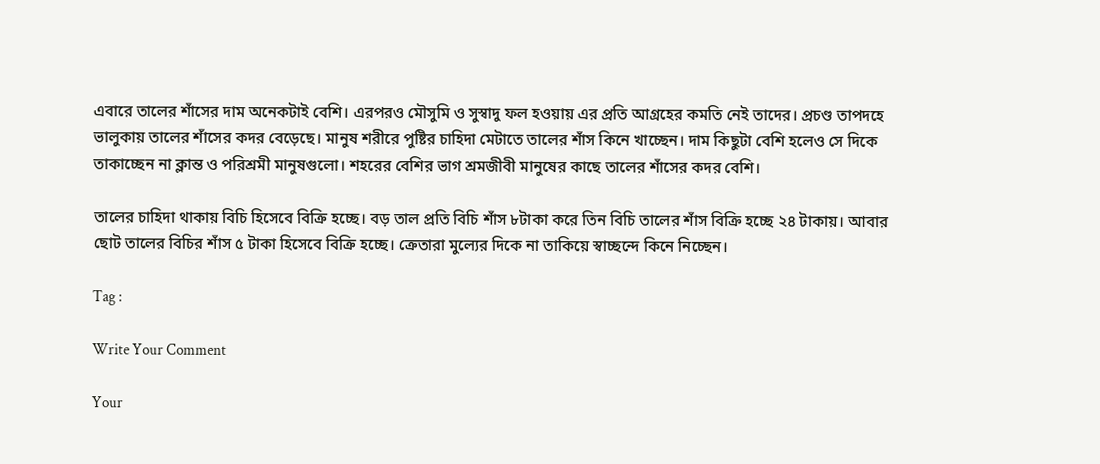এবারে তালের শাঁসের দাম অনেকটাই বেশি। এরপরও মৌসুমি ও সুস্বাদু ফল হওয়ায় এর প্রতি আগ্রহের কমতি নেই তাদের। প্রচণ্ড তাপদহে ভালুকায় তালের শাঁসের কদর বেড়েছে। মানুষ শরীরে পুষ্টির চাহিদা মেটাতে তালের শাঁস কিনে খাচ্ছেন। দাম কিছুটা বেশি হলেও সে দিকে তাকাচ্ছেন না ক্লান্ত ও পরিশ্রমী মানুষগুলো। শহরের বেশির ভাগ শ্রমজীবী মানুষের কাছে তালের শাঁসের কদর বেশি।

তালের চাহিদা থাকায় বিচি হিসেবে বিক্রি হচ্ছে। বড় তাল প্রতি বিচি শাঁস ৮টাকা করে তিন বিচি তালের শাঁস বিক্রি হচ্ছে ২৪ টাকায়। আবার ছোট তালের বিচির শাঁস ৫ টাকা হিসেবে বিক্রি হচ্ছে। ক্রেতারা মুল্যের দিকে না তাকিয়ে স্বাচ্ছন্দে কিনে নিচ্ছেন।

Tag :

Write Your Comment

Your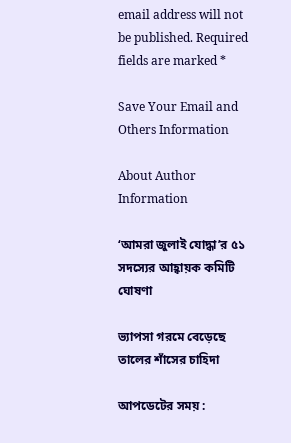email address will not be published. Required fields are marked *

Save Your Email and Others Information

About Author Information

‘আমরা জুলাই যোদ্ধা’র ৫১ সদস্যের আহ্বায়ক কমিটি ঘোষণা

ভ্যাপসা গরমে বেড়েছে তালের শাঁসের চাহিদা

আপডেটের সময় :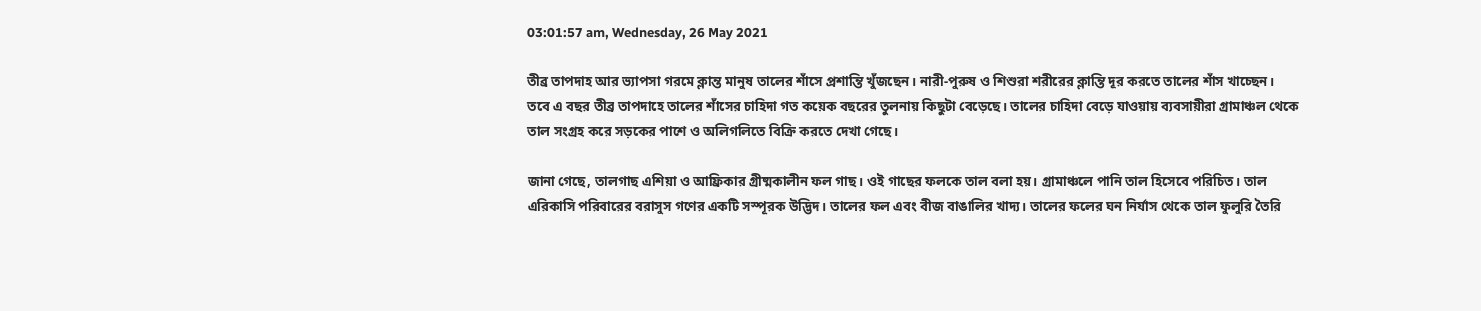03:01:57 am, Wednesday, 26 May 2021

তীব্র তাপদাহ আর ভ্যাপসা গরমে ক্লান্ত মানুষ তালের শাঁসে প্রশান্তি খুঁজছেন। নারী-পুরুষ ও শিশুরা শরীরের ক্লান্তি দূর করতে তালের শাঁস খাচ্ছেন। তবে এ বছর তীব্র তাপদাহে তালের শাঁসের চাহিদা গত কয়েক বছরের তুলনায় কিছুটা বেড়েছে। তালের চাহিদা বেড়ে যাওয়ায় ব্যবসায়ীরা গ্রামাঞ্চল থেকে তাল সংগ্রহ করে সড়কের পাশে ও অলিগলিতে বিক্রি করতে দেখা গেছে।

জানা গেছে, তালগাছ এশিয়া ও আফ্রিকার গ্রীষ্মকালীন ফল গাছ। ওই গাছের ফলকে তাল বলা হয়। গ্রামাঞ্চলে পানি তাল হিসেবে পরিচিত। তাল এরিকাসি পরিবারের বরাসুস গণের একটি সস্পূরক উদ্ভিদ। তালের ফল এবং বীজ বাঙালির খাদ্য। তালের ফলের ঘন নির্যাস থেকে তাল ফুলুরি তৈরি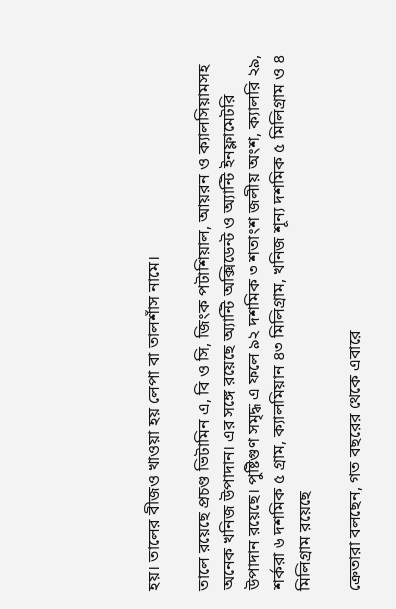হয়। তালের বীজও খাওয়া হয় লেপা বা তালশাঁস নামে।

তালে রয়েছে প্রচণ্ড ভিটামিন এ, বি ও সি, জিংক পটাশিয়াল, আয়রন ও ক্যালসিয়ামসহ অনেক খনিজ উপাদান। এর সঙ্গে রয়েছে অ্যান্টি অক্সিডেন্ট ও অ্যান্টি ইনফ্লামেটরি উপাদান রয়েছে। পুষ্টিগুণ সমৃদ্ধ এ ফলে ৯২ দশমিক ৩ শতাংশ জলীয় অংশ, ক্যালরি ২৯, শর্করা ৬ দশমিক ৫ গ্রাম, ক্যালমিয়ান ৪৩ মিলিগ্রাম, খনিজ শূন্য দশমিক ৫ মিলিগ্রাম ও ৪ মিলিগ্রাম রয়েছে

ক্রেতারা বলছেন, গত বছরের থেকে এবারে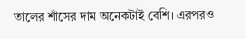তালের শাঁসের দাম অনেকটাই বেশি। এরপরও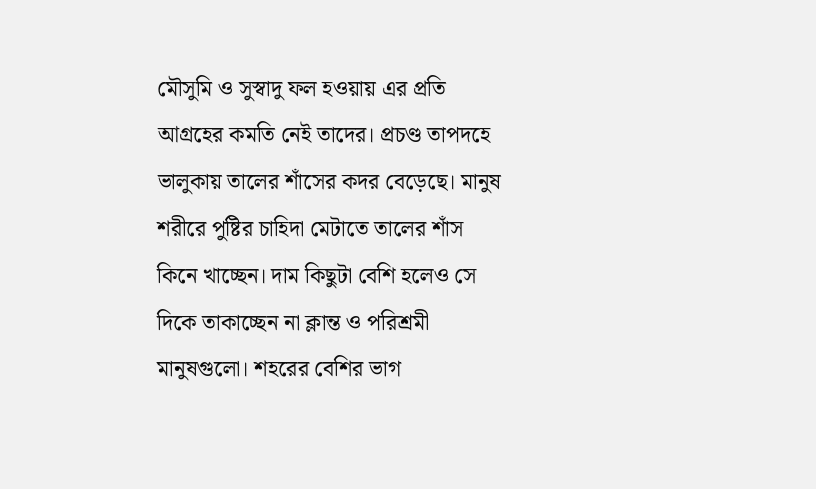মৌসুমি ও সুস্বাদু ফল হওয়ায় এর প্রতি আগ্রহের কমতি নেই তাদের। প্রচণ্ড তাপদহে ভালুকায় তালের শাঁসের কদর বেড়েছে। মানুষ শরীরে পুষ্টির চাহিদা মেটাতে তালের শাঁস কিনে খাচ্ছেন। দাম কিছুটা বেশি হলেও সে দিকে তাকাচ্ছেন না ক্লান্ত ও পরিশ্রমী মানুষগুলো। শহরের বেশির ভাগ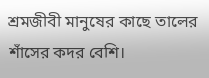শ্রমজীবী মানুষের কাছে তালের শাঁসের কদর বেশি।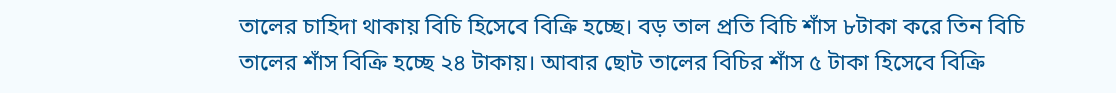তালের চাহিদা থাকায় বিচি হিসেবে বিক্রি হচ্ছে। বড় তাল প্রতি বিচি শাঁস ৮টাকা করে তিন বিচি তালের শাঁস বিক্রি হচ্ছে ২৪ টাকায়। আবার ছোট তালের বিচির শাঁস ৫ টাকা হিসেবে বিক্রি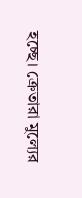হচ্ছে। ক্রেতারা মুল্যের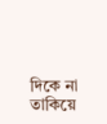দিকে না তাকিয়ে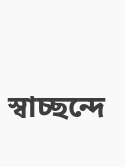স্বাচ্ছন্দে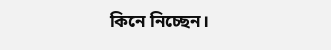কিনে নিচ্ছেন।